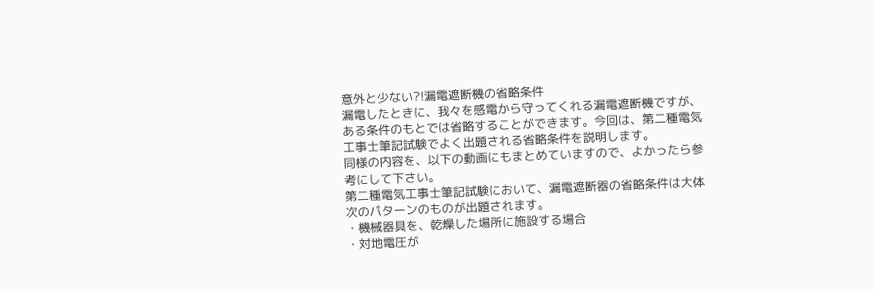意外と少ない?!漏電遮断機の省略条件
漏電したときに、我々を感電から守ってくれる漏電遮断機ですが、ある条件のもとでは省略することができます。今回は、第二種電気工事士筆記試験でよく出題される省略条件を説明します。
同様の内容を、以下の動画にもまとめていますので、よかったら参考にして下さい。
第二種電気工事士筆記試験において、漏電遮断器の省略条件は大体次のパターンのものが出題されます。
・機械器具を、乾燥した場所に施設する場合
・対地電圧が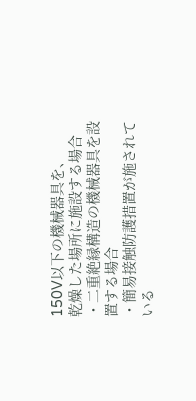150V以下の機械器具を、
乾燥した場所に施設する場合
・二重絶縁構造の機械器具を設置する場合
・簡易接触防護措置が施されている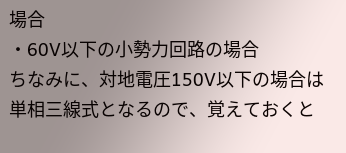場合
・60V以下の小勢力回路の場合
ちなみに、対地電圧150V以下の場合は単相三線式となるので、覚えておくと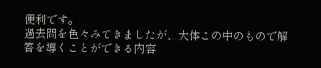便利です。
過去問を色々みてきましたが、大体この中のもので解答を導くことができる内容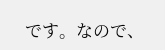です。なので、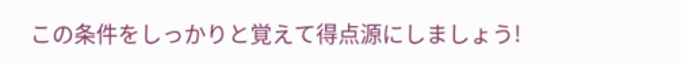この条件をしっかりと覚えて得点源にしましょう!